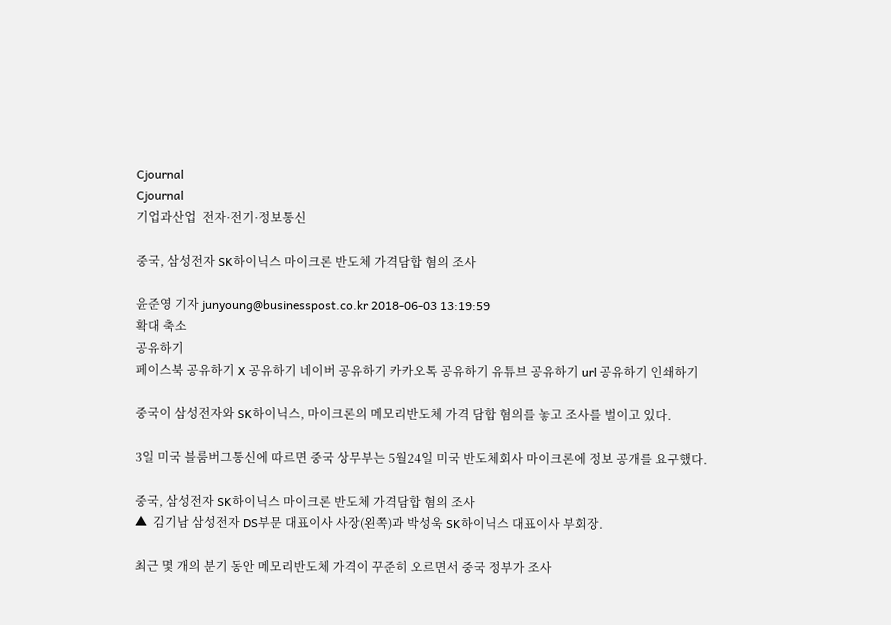Cjournal
Cjournal
기업과산업  전자·전기·정보통신

중국, 삼성전자 SK하이닉스 마이크론 반도체 가격담합 혐의 조사

윤준영 기자 junyoung@businesspost.co.kr 2018-06-03 13:19:59
확대 축소
공유하기
페이스북 공유하기 X 공유하기 네이버 공유하기 카카오톡 공유하기 유튜브 공유하기 url 공유하기 인쇄하기

중국이 삼성전자와 SK하이닉스, 마이크론의 메모리반도체 가격 담합 혐의를 놓고 조사를 벌이고 있다.

3일 미국 블룸버그통신에 따르면 중국 상무부는 5월24일 미국 반도체회사 마이크론에 정보 공개를 요구했다.

중국, 삼성전자 SK하이닉스 마이크론 반도체 가격담합 혐의 조사
▲  김기남 삼성전자 DS부문 대표이사 사장(왼쪽)과 박성욱 SK하이닉스 대표이사 부회장.

최근 몇 개의 분기 동안 메모리반도체 가격이 꾸준히 오르면서 중국 정부가 조사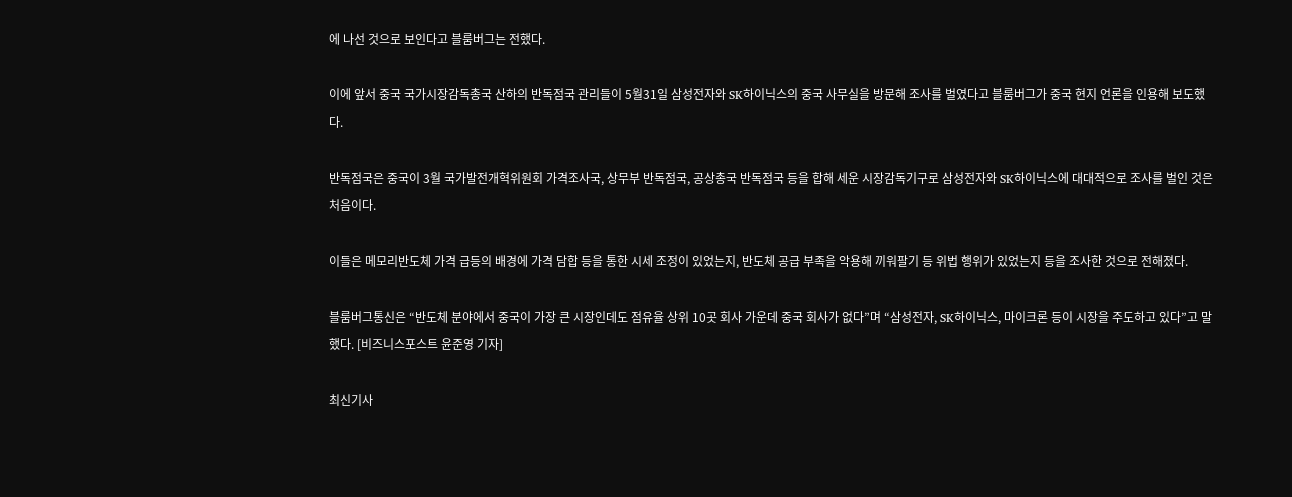에 나선 것으로 보인다고 블룸버그는 전했다.

이에 앞서 중국 국가시장감독총국 산하의 반독점국 관리들이 5월31일 삼성전자와 SK하이닉스의 중국 사무실을 방문해 조사를 벌였다고 블룸버그가 중국 현지 언론을 인용해 보도했다.

반독점국은 중국이 3월 국가발전개혁위원회 가격조사국, 상무부 반독점국, 공상총국 반독점국 등을 합해 세운 시장감독기구로 삼성전자와 SK하이닉스에 대대적으로 조사를 벌인 것은 처음이다.

이들은 메모리반도체 가격 급등의 배경에 가격 담합 등을 통한 시세 조정이 있었는지, 반도체 공급 부족을 악용해 끼워팔기 등 위법 행위가 있었는지 등을 조사한 것으로 전해졌다.

블룸버그통신은 “반도체 분야에서 중국이 가장 큰 시장인데도 점유율 상위 10곳 회사 가운데 중국 회사가 없다”며 “삼성전자, SK하이닉스, 마이크론 등이 시장을 주도하고 있다”고 말했다. [비즈니스포스트 윤준영 기자]

최신기사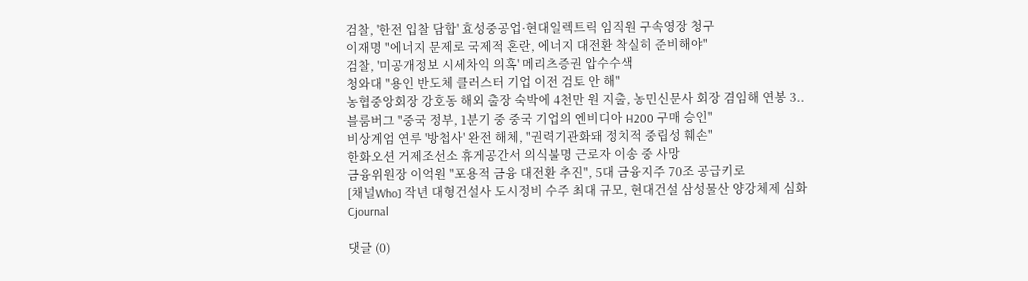검찰, '한전 입찰 담합' 효성중공업·현대일렉트릭 임직원 구속영장 청구
이재명 "에너지 문제로 국제적 혼란, 에너지 대전환 착실히 준비해야"
검찰, '미공개정보 시세차익 의혹' 메리츠증권 압수수색
청와대 "용인 반도체 클러스터 기업 이전 검토 안 해"
농협중앙회장 강호동 해외 출장 숙박에 4천만 원 지출, 농민신문사 회장 겸임해 연봉 3..
블룸버그 "중국 정부, 1분기 중 중국 기업의 엔비디아 H200 구매 승인"
비상계엄 연루 '방첩사' 완전 해체, "권력기관화돼 정치적 중립성 훼손"
한화오션 거제조선소 휴게공간서 의식불명 근로자 이송 중 사망
금융위원장 이억원 "포용적 금융 대전환 추진", 5대 금융지주 70조 공급키로
[채널Who] 작년 대형건설사 도시정비 수주 최대 규모, 현대건설 삼성물산 양강체제 심화
Cjournal

댓글 (0)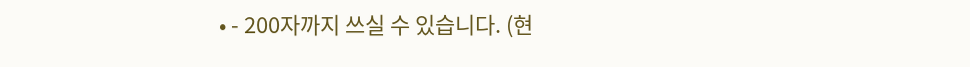• - 200자까지 쓰실 수 있습니다. (현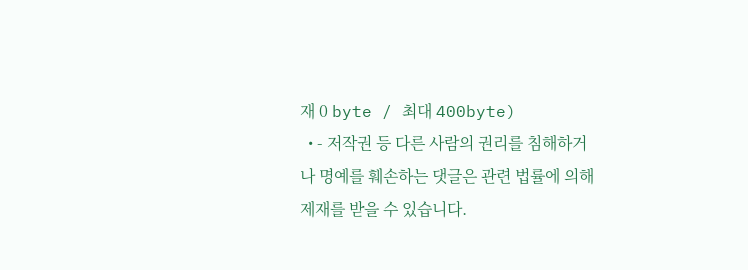재 0 byte / 최대 400byte)
  • - 저작권 등 다른 사람의 권리를 침해하거나 명예를 훼손하는 댓글은 관련 법률에 의해 제재를 받을 수 있습니다.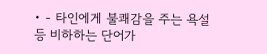• - 타인에게 불쾌감을 주는 욕설 등 비하하는 단어가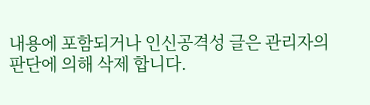내용에 포함되거나 인신공격성 글은 관리자의 판단에 의해 삭제 합니다.